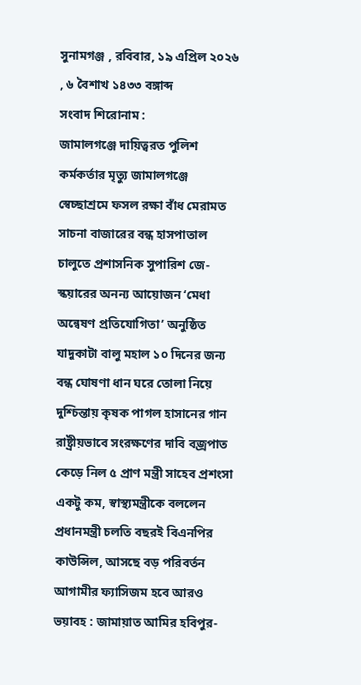সুনামগঞ্জ , রবিবার, ১৯ এপ্রিল ২০২৬ , ৬ বৈশাখ ১৪৩৩ বঙ্গাব্দ
সংবাদ শিরোনাম :
জামালগঞ্জে দায়িত্বরত পুলিশ কর্মকর্তার মৃত্যু জামালগঞ্জে স্বেচ্ছাশ্রমে ফসল রক্ষা বাঁধ মেরামত সাচনা বাজারের বন্ধ হাসপাতাল চালুতে প্রশাসনিক সুপারিশ জে-স্কয়ারের অনন্য আয়োজন ‘মেধা অন্বেষণ প্রতিযোগিতা’ অনুষ্ঠিত যাদুকাটা বালু মহাল ১০ দিনের জন্য বন্ধ ঘোষণা ধান ঘরে তোলা নিয়ে দুশ্চিন্তায় কৃষক পাগল হাসানের গান রাষ্ট্রীয়ভাবে সংরক্ষণের দাবি বজ্রপাত কেড়ে নিল ৫ প্রাণ মন্ত্রী সাহেব প্রশংসা একটু কম, স্বাস্থ্যমন্ত্রীকে বললেন প্রধানমন্ত্রী চলতি বছরই বিএনপির কাউন্সিল, আসছে বড় পরিবর্তন আগামীর ফ্যাসিজম হবে আরও ভয়াবহ : জামায়াত আমির হবিপুর-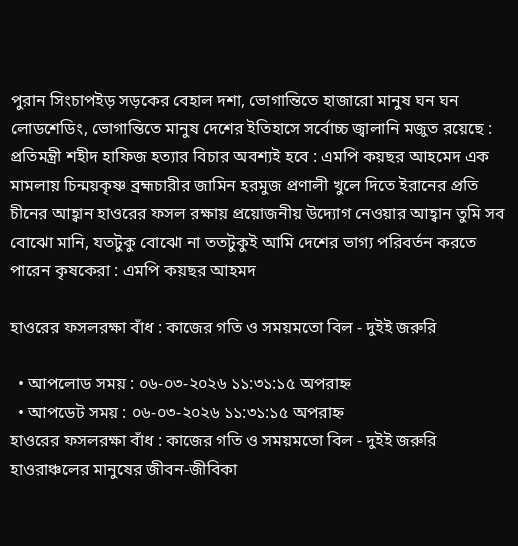পুরান সিংচাপইড় সড়কের বেহাল দশা, ভোগান্তিতে হাজারো মানুষ ঘন ঘন লোডশেডিং, ভোগান্তিতে মানুষ দেশের ইতিহাসে সর্বোচ্চ জ্বালানি মজুত রয়েছে : প্রতিমন্ত্রী শহীদ হাফিজ হত্যার বিচার অবশ্যই হবে : এমপি কয়ছর আহমেদ এক মামলায় চিন্ময়কৃষ্ণ ব্রহ্মচারীর জামিন হরমুজ প্রণালী খুলে দিতে ইরানের প্রতি চীনের আহ্বান হাওরের ফসল রক্ষায় প্রয়োজনীয় উদ্যোগ নেওয়ার আহ্বান তুমি সব বোঝো মানি, যতটুকু বোঝো না ততটুকুই আমি দেশের ভাগ্য পরিবর্তন করতে পারেন কৃষকেরা : এমপি কয়ছর আহমদ

হাওরের ফসলরক্ষা বাঁধ : কাজের গতি ও সময়মতো বিল - দুইই জরুরি

  • আপলোড সময় : ০৬-০৩-২০২৬ ১১:৩১:১৫ অপরাহ্ন
  • আপডেট সময় : ০৬-০৩-২০২৬ ১১:৩১:১৫ অপরাহ্ন
হাওরের ফসলরক্ষা বাঁধ : কাজের গতি ও সময়মতো বিল - দুইই জরুরি
হাওরাঞ্চলের মানুষের জীবন-জীবিকা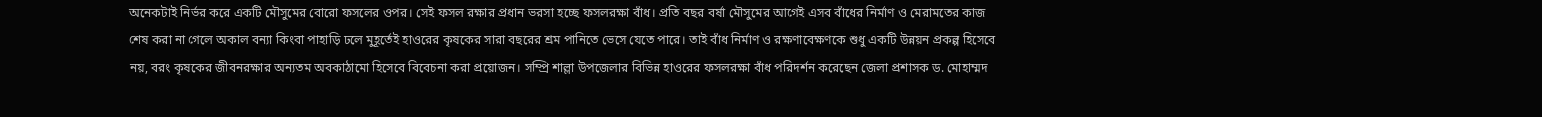অনেকটাই নির্ভর করে একটি মৌসুমের বোরো ফসলের ওপর। সেই ফসল রক্ষার প্রধান ভরসা হচ্ছে ফসলরক্ষা বাঁধ। প্রতি বছর বর্ষা মৌসুমের আগেই এসব বাঁধের নির্মাণ ও মেরামতের কাজ শেষ করা না গেলে অকাল বন্যা কিংবা পাহাড়ি ঢলে মুহূর্তেই হাওরের কৃষকের সারা বছরের শ্রম পানিতে ভেসে যেতে পারে। তাই বাঁধ নির্মাণ ও রক্ষণাবেক্ষণকে শুধু একটি উন্নয়ন প্রকল্প হিসেবে নয়, বরং কৃষকের জীবনরক্ষার অন্যতম অবকাঠামো হিসেবে বিবেচনা করা প্রয়োজন। সম্প্রি শাল্লা উপজেলার বিভিন্ন হাওরের ফসলরক্ষা বাঁধ পরিদর্শন করেছেন জেলা প্রশাসক ড. মোহাম্মদ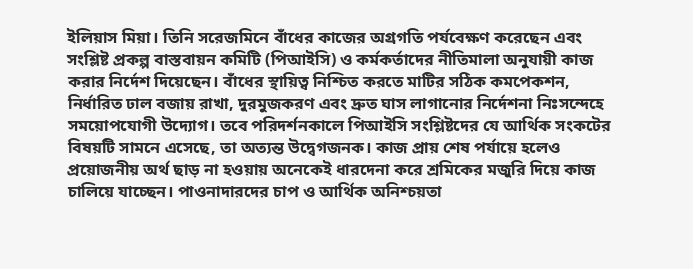ইলিয়াস মিয়া। তিনি সরেজমিনে বাঁধের কাজের অগ্রগতি পর্যবেক্ষণ করেছেন এবং সংশ্লিষ্ট প্রকল্প বাস্তবায়ন কমিটি (পিআইসি) ও কর্মকর্তাদের নীতিমালা অনুযায়ী কাজ করার নির্দেশ দিয়েছেন। বাঁধের স্থায়িত্ব নিশ্চিত করতে মাটির সঠিক কমপেকশন, নির্ধারিত ঢাল বজায় রাখা, দুরমুজকরণ এবং দ্রুত ঘাস লাগানোর নির্দেশনা নিঃসন্দেহে সময়োপযোগী উদ্যোগ। তবে পরিদর্শনকালে পিআইসি সংশ্লিষ্টদের যে আর্থিক সংকটের বিষয়টি সামনে এসেছে, তা অত্যন্ত উদ্বেগজনক। কাজ প্রায় শেষ পর্যায়ে হলেও প্রয়োজনীয় অর্থ ছাড় না হওয়ায় অনেকেই ধারদেনা করে শ্রমিকের মজুরি দিয়ে কাজ চালিয়ে যাচ্ছেন। পাওনাদারদের চাপ ও আর্থিক অনিশ্চয়তা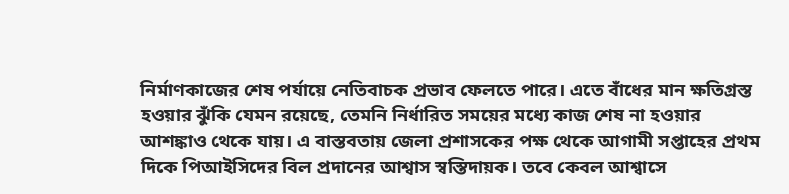নির্মাণকাজের শেষ পর্যায়ে নেতিবাচক প্রভাব ফেলতে পারে। এতে বাঁধের মান ক্ষতিগ্রস্ত হওয়ার ঝুঁকি যেমন রয়েছে, তেমনি নির্ধারিত সময়ের মধ্যে কাজ শেষ না হওয়ার আশঙ্কাও থেকে যায়। এ বাস্তবতায় জেলা প্রশাসকের পক্ষ থেকে আগামী সপ্তাহের প্রথম দিকে পিআইসিদের বিল প্রদানের আশ্বাস স্বস্তিদায়ক। তবে কেবল আশ্বাসে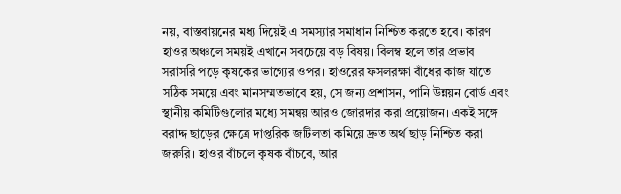নয়, বাস্তবায়নের মধ্য দিয়েই এ সমস্যার সমাধান নিশ্চিত করতে হবে। কারণ হাওর অঞ্চলে সময়ই এখানে সবচেয়ে বড় বিষয়। বিলম্ব হলে তার প্রভাব সরাসরি পড়ে কৃষকের ভাগ্যের ওপর। হাওরের ফসলরক্ষা বাঁধের কাজ যাতে সঠিক সময়ে এবং মানসম্মতভাবে হয়, সে জন্য প্রশাসন, পানি উন্নয়ন বোর্ড এবং স্থানীয় কমিটিগুলোর মধ্যে সমন্বয় আরও জোরদার করা প্রয়োজন। একই সঙ্গে বরাদ্দ ছাড়ের ক্ষেত্রে দাপ্তরিক জটিলতা কমিয়ে দ্রুত অর্থ ছাড় নিশ্চিত করা জরুরি। হাওর বাঁচলে কৃষক বাঁচবে, আর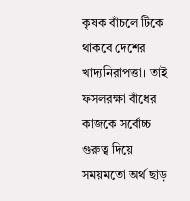কৃষক বাঁচলে টিকে থাকবে দেশের খাদ্যনিরাপত্তা। তাই ফসলরক্ষা বাঁধের কাজকে সর্বোচ্চ গুরুত্ব দিয়ে সময়মতো অর্থ ছাড়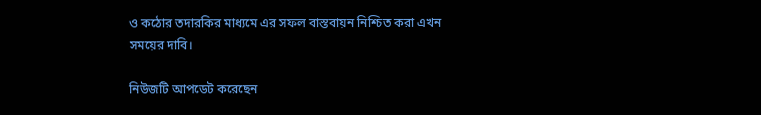ও কঠোর তদারকির মাধ্যমে এর সফল বাস্তবায়ন নিশ্চিত করা এখন সময়ের দাবি।

নিউজটি আপডেট করেছেন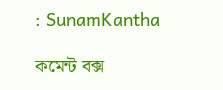: SunamKantha

কমেন্ট বক্স